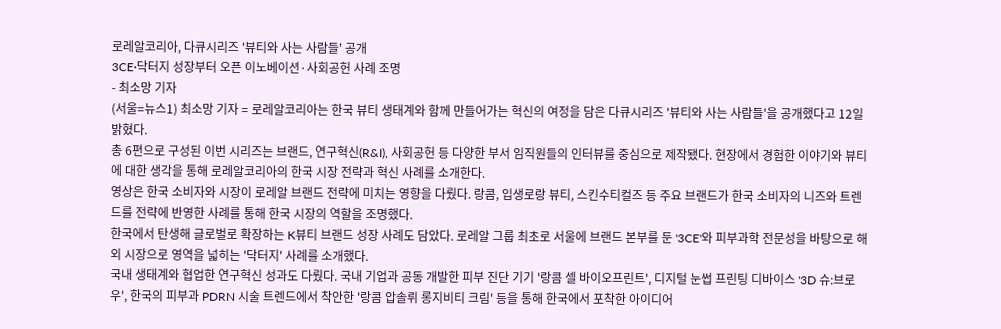로레알코리아, 다큐시리즈 '뷰티와 사는 사람들' 공개
3CE·닥터지 성장부터 오픈 이노베이션·사회공헌 사례 조명
- 최소망 기자
(서울=뉴스1) 최소망 기자 = 로레알코리아는 한국 뷰티 생태계와 함께 만들어가는 혁신의 여정을 담은 다큐시리즈 '뷰티와 사는 사람들'을 공개했다고 12일 밝혔다.
총 6편으로 구성된 이번 시리즈는 브랜드, 연구혁신(R&I), 사회공헌 등 다양한 부서 임직원들의 인터뷰를 중심으로 제작됐다. 현장에서 경험한 이야기와 뷰티에 대한 생각을 통해 로레알코리아의 한국 시장 전략과 혁신 사례를 소개한다.
영상은 한국 소비자와 시장이 로레알 브랜드 전략에 미치는 영향을 다뤘다. 랑콤, 입생로랑 뷰티, 스킨수티컬즈 등 주요 브랜드가 한국 소비자의 니즈와 트렌드를 전략에 반영한 사례를 통해 한국 시장의 역할을 조명했다.
한국에서 탄생해 글로벌로 확장하는 K뷰티 브랜드 성장 사례도 담았다. 로레알 그룹 최초로 서울에 브랜드 본부를 둔 '3CE'와 피부과학 전문성을 바탕으로 해외 시장으로 영역을 넓히는 '닥터지' 사례를 소개했다.
국내 생태계와 협업한 연구혁신 성과도 다뤘다. 국내 기업과 공동 개발한 피부 진단 기기 '랑콤 셀 바이오프린트', 디지털 눈썹 프린팅 디바이스 '3D 슈:브로우', 한국의 피부과 PDRN 시술 트렌드에서 착안한 '랑콤 압솔뤼 롱지비티 크림' 등을 통해 한국에서 포착한 아이디어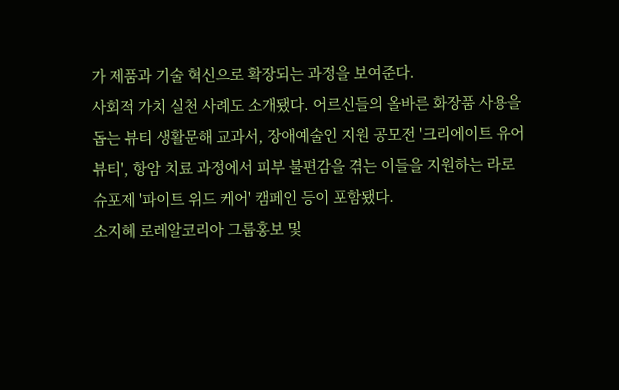가 제품과 기술 혁신으로 확장되는 과정을 보여준다.
사회적 가치 실천 사례도 소개됐다. 어르신들의 올바른 화장품 사용을 돕는 뷰티 생활문해 교과서, 장애예술인 지원 공모전 '크리에이트 유어 뷰티', 항암 치료 과정에서 피부 불편감을 겪는 이들을 지원하는 라로슈포제 '파이트 위드 케어' 캠페인 등이 포함됐다.
소지혜 로레알코리아 그룹홍보 및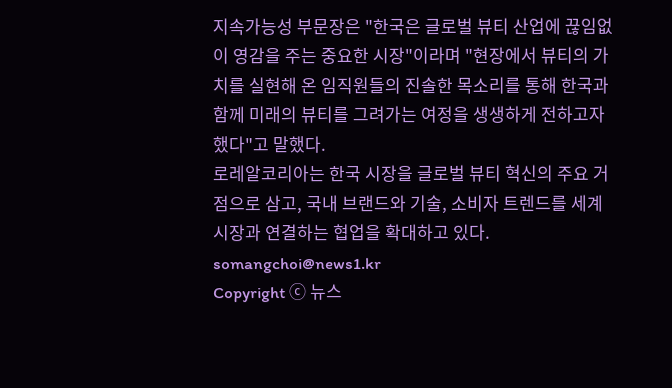지속가능성 부문장은 "한국은 글로벌 뷰티 산업에 끊임없이 영감을 주는 중요한 시장"이라며 "현장에서 뷰티의 가치를 실현해 온 임직원들의 진솔한 목소리를 통해 한국과 함께 미래의 뷰티를 그려가는 여정을 생생하게 전하고자 했다"고 말했다.
로레알코리아는 한국 시장을 글로벌 뷰티 혁신의 주요 거점으로 삼고, 국내 브랜드와 기술, 소비자 트렌드를 세계 시장과 연결하는 협업을 확대하고 있다.
somangchoi@news1.kr
Copyright ⓒ 뉴스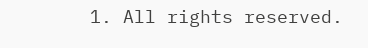1. All rights reserved.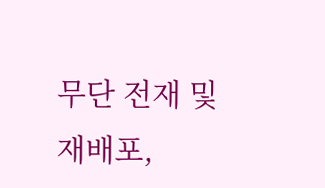무단 전재 및 재배포,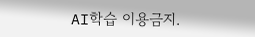AI학습 이용금지.